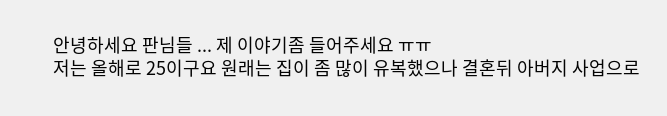안녕하세요 판님들 ... 제 이야기좀 들어주세요 ㅠㅠ
저는 올해로 25이구요 원래는 집이 좀 많이 유복했으나 결혼뒤 아버지 사업으로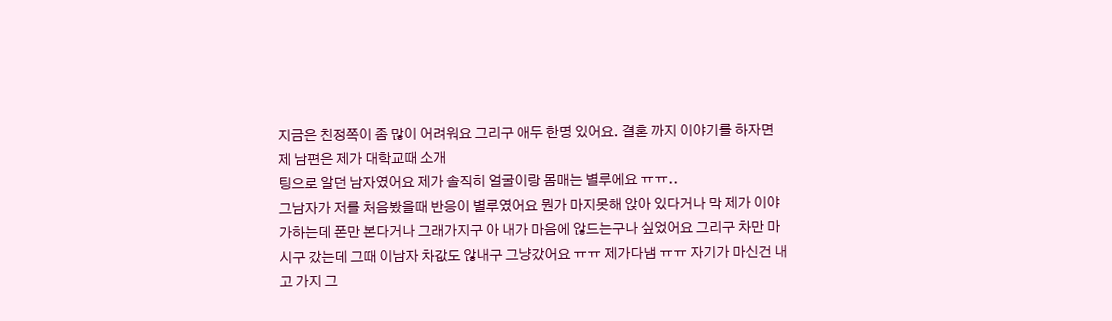지금은 친정쪽이 좀 많이 어려워요 그리구 애두 한명 있어요. 결혼 까지 이야기를 하자면 제 남편은 제가 대학교때 소개
팅으로 알던 남자였어요 제가 솔직히 얼굴이랑 몸매는 별루에요 ㅠㅠ..
그남자가 저를 처음봤을때 반응이 별루였어요 뭔가 마지못해 앉아 있다거나 막 제가 이야가하는데 폰만 본다거나 그래가지구 아 내가 마음에 않드는구나 싶었어요 그리구 차만 마시구 갔는데 그때 이남자 차값도 않내구 그냥갔어요 ㅠㅠ 제가다냄 ㅠㅠ 자기가 마신건 내고 가지 그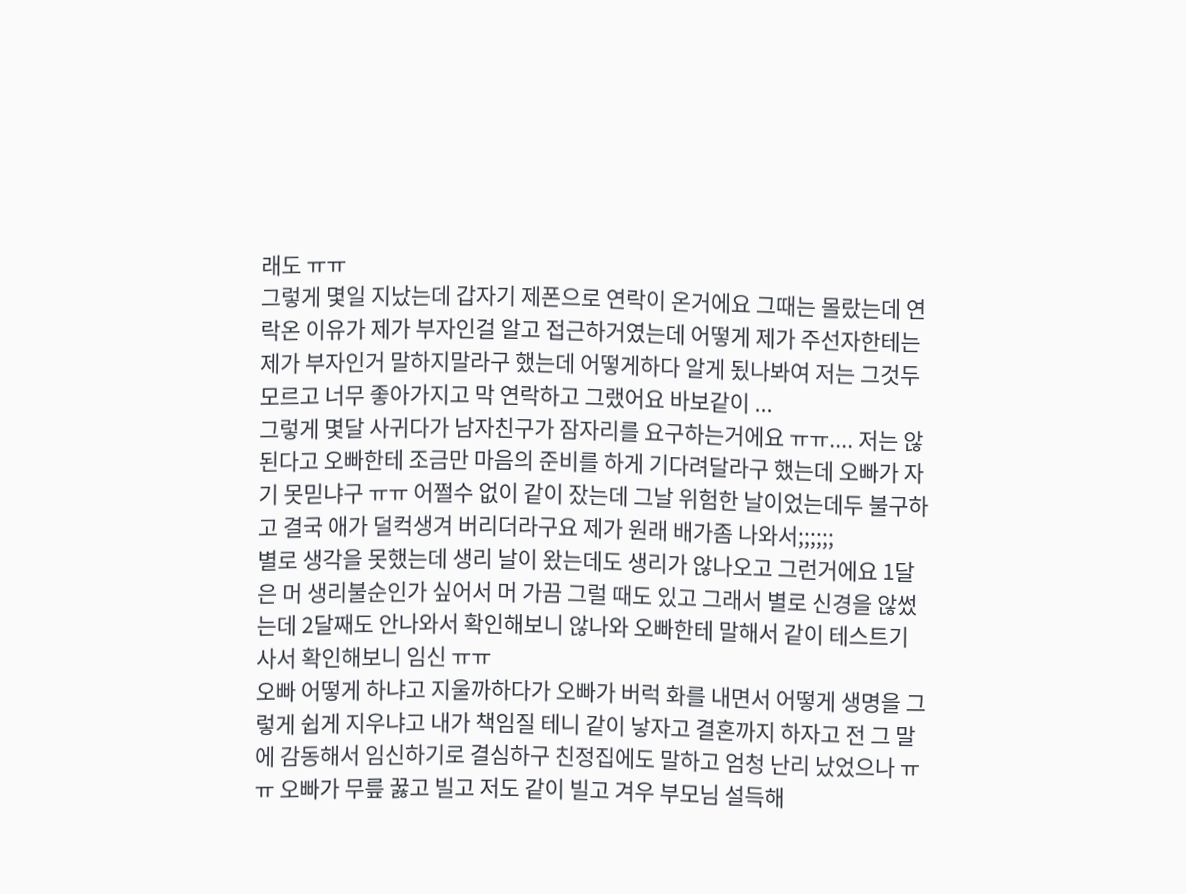래도 ㅠㅠ
그렇게 몇일 지났는데 갑자기 제폰으로 연락이 온거에요 그때는 몰랐는데 연락온 이유가 제가 부자인걸 알고 접근하거였는데 어떻게 제가 주선자한테는 제가 부자인거 말하지말라구 했는데 어떻게하다 알게 됬나봐여 저는 그것두 모르고 너무 좋아가지고 막 연락하고 그랬어요 바보같이 ...
그렇게 몇달 사귀다가 남자친구가 잠자리를 요구하는거에요 ㅠㅠ.... 저는 않된다고 오빠한테 조금만 마음의 준비를 하게 기다려달라구 했는데 오빠가 자기 못믿냐구 ㅠㅠ 어쩔수 없이 같이 잤는데 그날 위험한 날이었는데두 불구하고 결국 애가 덜컥생겨 버리더라구요 제가 원래 배가좀 나와서;;;;;;
별로 생각을 못했는데 생리 날이 왔는데도 생리가 않나오고 그런거에요 1달은 머 생리불순인가 싶어서 머 가끔 그럴 때도 있고 그래서 별로 신경을 않썼는데 2달째도 안나와서 확인해보니 않나와 오빠한테 말해서 같이 테스트기 사서 확인해보니 임신 ㅠㅠ
오빠 어떻게 하냐고 지울까하다가 오빠가 버럭 화를 내면서 어떻게 생명을 그렇게 쉽게 지우냐고 내가 책임질 테니 같이 낳자고 결혼까지 하자고 전 그 말에 감동해서 임신하기로 결심하구 친정집에도 말하고 엄청 난리 났었으나 ㅠㅠ 오빠가 무릎 꿇고 빌고 저도 같이 빌고 겨우 부모님 설득해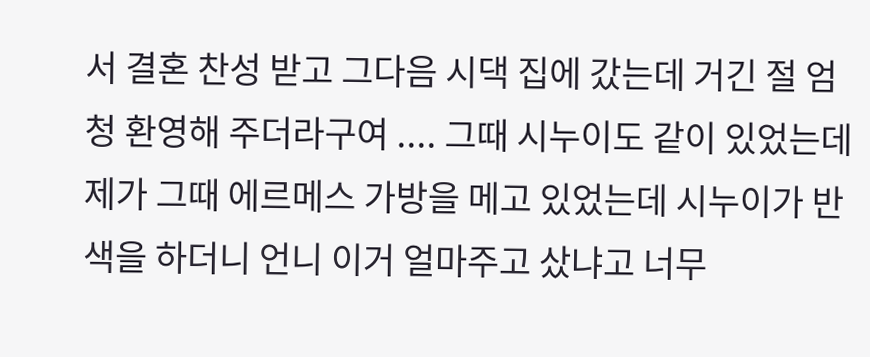서 결혼 찬성 받고 그다음 시댁 집에 갔는데 거긴 절 엄청 환영해 주더라구여 .... 그때 시누이도 같이 있었는데
제가 그때 에르메스 가방을 메고 있었는데 시누이가 반색을 하더니 언니 이거 얼마주고 샀냐고 너무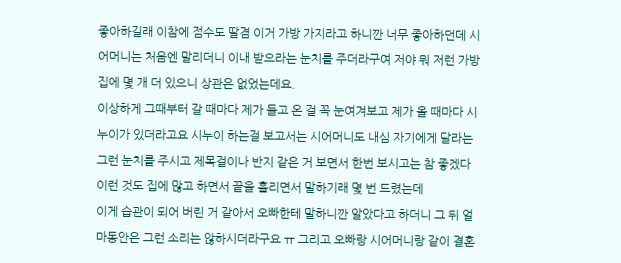좋아하길래 이참에 점수도 딸겸 이거 가방 가지라고 하니깐 너무 좋아하던데 시어머니는 처음엔 말리더니 이내 받으라는 눈치를 주더라구여 저야 뭐 저런 가방 집에 몇 개 더 있으니 상관은 없었는데요.
이상하게 그때부터 갈 때마다 제가 들고 온 걸 꼭 눈여겨보고 제가 올 때마다 시누이가 있더라고요 시누이 하는걸 보고서는 시어머니도 내심 자기에게 달라는 그런 눈치를 주시고 제목걸이나 반지 같은 거 보면서 한번 보시고는 참 좋겠다 이런 것도 집에 많고 하면서 끝을 흘리면서 말하기래 몇 번 드렸는데
이게 습관이 되어 버린 거 같아서 오빠한테 말하니깐 알았다고 하더니 그 뒤 얼마동안은 그런 소리는 않하시더라구요 ㅠ 그리고 오빠랑 시어머니랑 같이 결혼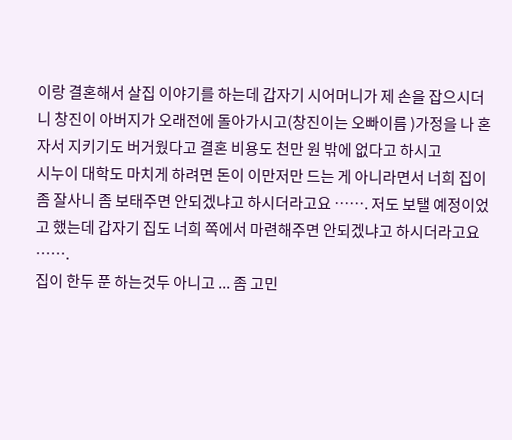이랑 결혼해서 살집 이야기를 하는데 갑자기 시어머니가 제 손을 잡으시더니 창진이 아버지가 오래전에 돌아가시고(창진이는 오빠이름 )가정을 나 혼자서 지키기도 버거웠다고 결혼 비용도 천만 원 밖에 없다고 하시고
시누이 대학도 마치게 하려면 돈이 이만저만 드는 게 아니라면서 너희 집이 좀 잘사니 좀 보태주면 안되겠냐고 하시더라고요 ……. 저도 보탤 예정이었고 했는데 갑자기 집도 너희 쪽에서 마련해주면 안되겠냐고 하시더라고요 …….
집이 한두 푼 하는것두 아니고 ... 좀 고민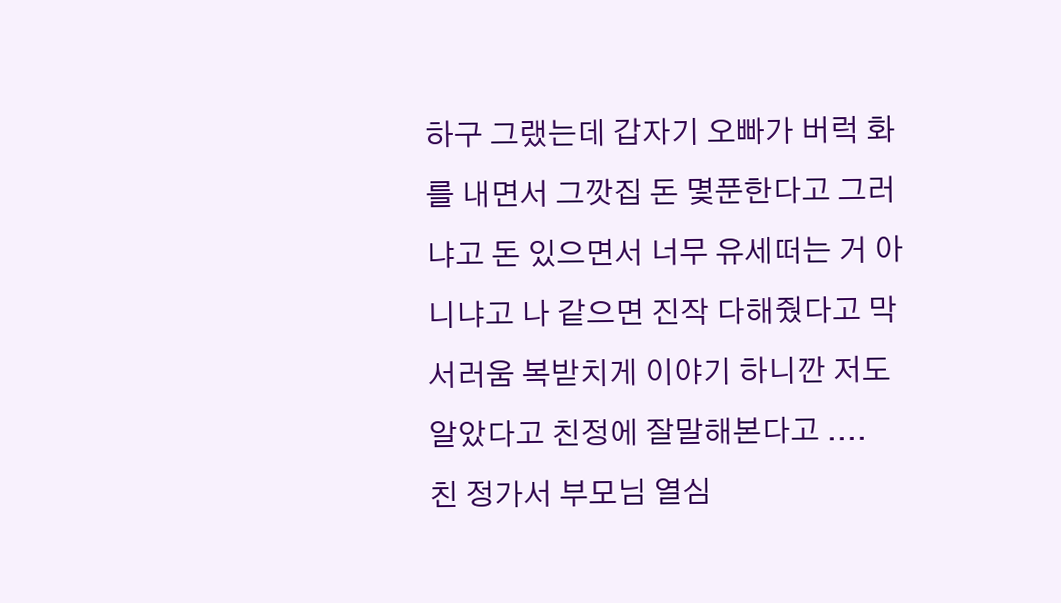하구 그랬는데 갑자기 오빠가 버럭 화를 내면서 그깟집 돈 몇푼한다고 그러냐고 돈 있으면서 너무 유세떠는 거 아니냐고 나 같으면 진작 다해줬다고 막 서러움 복받치게 이야기 하니깐 저도 알았다고 친정에 잘말해본다고 ....
친 정가서 부모님 열심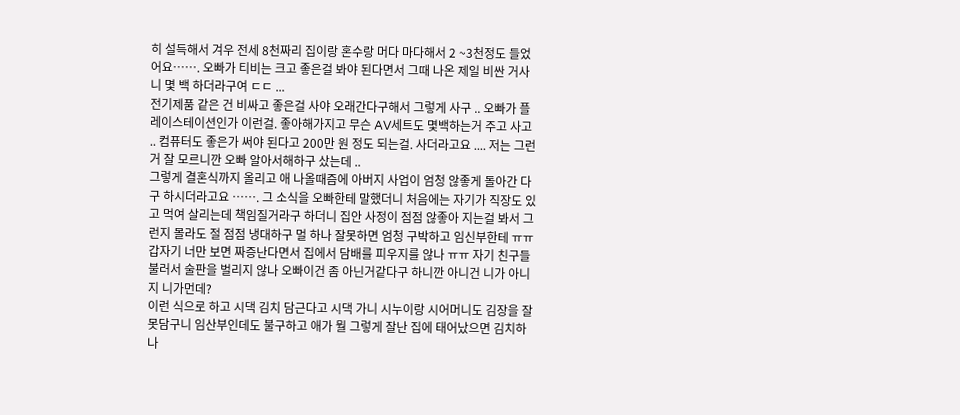히 설득해서 겨우 전세 8천짜리 집이랑 혼수랑 머다 마다해서 2 ~3천정도 들었어요……. 오빠가 티비는 크고 좋은걸 봐야 된다면서 그때 나온 제일 비싼 거사니 몇 백 하더라구여 ㄷㄷ ...
전기제품 같은 건 비싸고 좋은걸 사야 오래간다구해서 그렇게 사구 .. 오빠가 플레이스테이션인가 이런걸. 좋아해가지고 무슨 AV세트도 몇백하는거 주고 사고 .. 컴퓨터도 좋은가 써야 된다고 200만 원 정도 되는걸. 사더라고요 .... 저는 그런 거 잘 모르니깐 오빠 알아서해하구 샀는데 ..
그렇게 결혼식까지 올리고 애 나올때즘에 아버지 사업이 엄청 않좋게 돌아간 다구 하시더라고요 ……. 그 소식을 오빠한테 말했더니 처음에는 자기가 직장도 있고 먹여 살리는데 책임질거라구 하더니 집안 사정이 점점 않좋아 지는걸 봐서 그런지 몰라도 절 점점 냉대하구 멀 하나 잘못하면 엄청 구박하고 임신부한테 ㅠㅠ
갑자기 너만 보면 짜증난다면서 집에서 담배를 피우지를 않나 ㅠㅠ 자기 친구들 불러서 술판을 벌리지 않나 오빠이건 좀 아닌거같다구 하니깐 아니건 니가 아니지 니가먼데?
이런 식으로 하고 시댁 김치 담근다고 시댁 가니 시누이랑 시어머니도 김장을 잘못담구니 임산부인데도 불구하고 애가 뭘 그렇게 잘난 집에 태어났으면 김치하나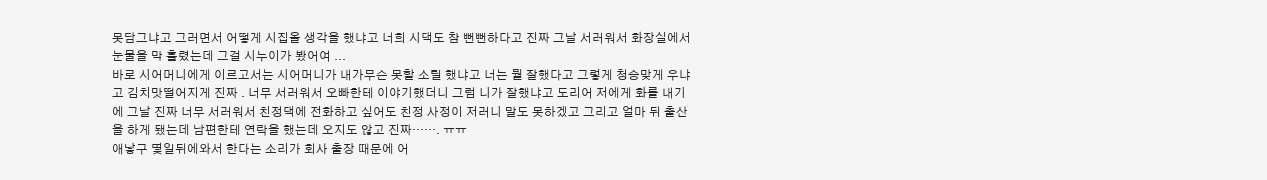못담그냐고 그러면서 어떻게 시집올 생각을 했냐고 너희 시댁도 참 뻔뻔하다고 진짜 그날 서러워서 화장실에서 눈물을 막 흘렸는데 그걸 시누이가 봤어여 ...
바로 시어머니에게 이르고서는 시어머니가 내가무슨 못할 소릴 했냐고 너는 뭘 잘했다고 그렇게 청승맞게 우냐고 김치맛떨어지게 진짜 . 너무 서러워서 오빠한테 이야기했더니 그럼 니가 잘했냐고 도리어 저에게 화를 내기에 그날 진짜 너무 서러워서 친정댁에 전화하고 싶어도 친정 사정이 저러니 말도 못하겠고 그리고 얼마 뒤 출산을 하게 됐는데 남편한테 연락을 했는데 오지도 않고 진짜……. ㅠㅠ
애낳구 몇일뒤에와서 한다는 소리가 회사 출장 때문에 어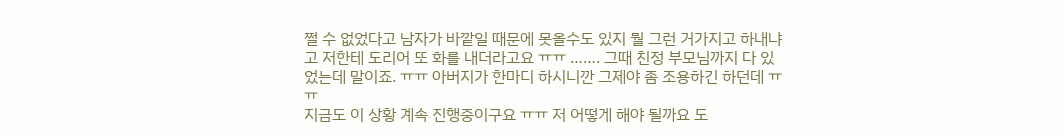쩔 수 없었다고 남자가 바깥일 때문에 못올수도 있지 뭘 그런 거가지고 하내냐고 저한테 도리어 또 화를 내더라고요 ㅠㅠ ……. 그때 친정 부모님까지 다 있었는데 말이죠. ㅠㅠ 아버지가 한마디 하시니깐 그제야 좀 조용하긴 하던데 ㅠㅠ
지금도 이 상황 계속 진행중이구요 ㅠㅠ 저 어떻게 해야 될까요 도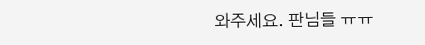와주세요. 판님들 ㅠㅠ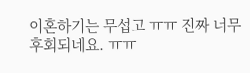이혼하기는 무섭고 ㅠㅠ 진짜 너무 후회되네요. ㅠㅠ